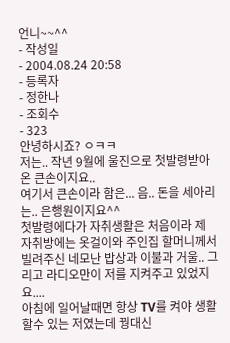언니~~^^
- 작성일
- 2004.08.24 20:58
- 등록자
- 정한나
- 조회수
- 323
안녕하시죠? ㅇㅋㅋ
저는.. 작년 9월에 울진으로 첫발령받아온 큰손이지요..
여기서 큰손이라 함은... 음.. 돈을 세아리는.. 은행원이지요^^
첫발령에다가 자취생활은 처음이라 제 자취방에는 옷걸이와 주인집 할머니께서 빌려주신 네모난 밥상과 이불과 거울.. 그리고 라디오만이 저를 지켜주고 있었지요....
아침에 일어날때면 항상 TV를 켜야 생활할수 있는 저였는데 꿩대신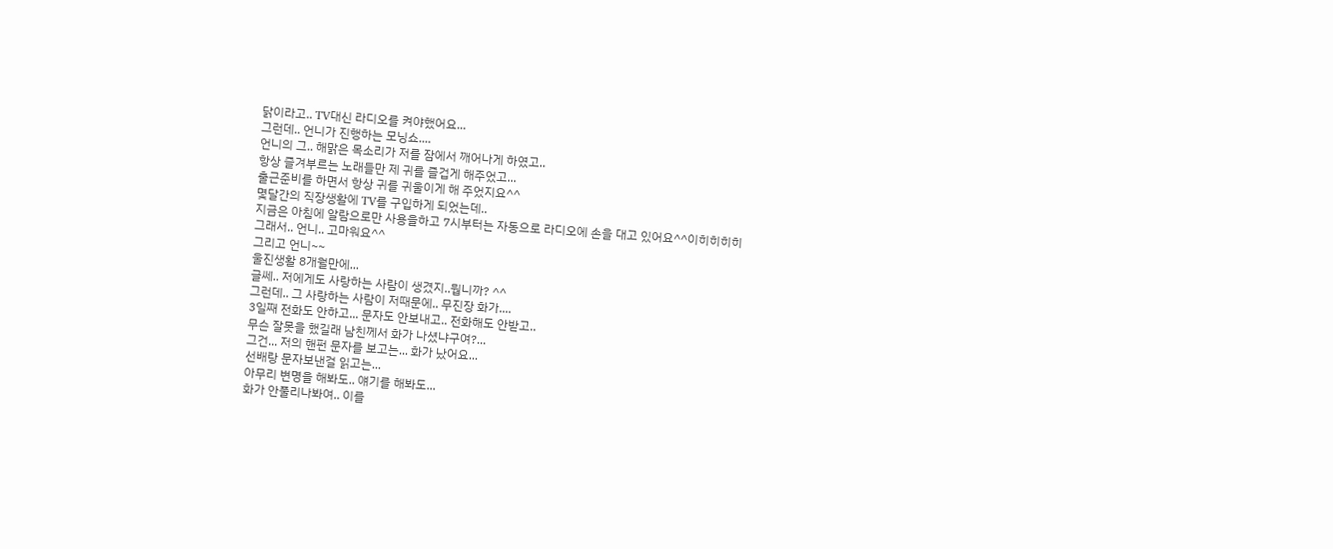닭이라고.. TV대신 라디오를 켜야했어요...
그런데.. 언니가 진행하는 모닝쇼....
언니의 그.. 해맑은 목소리가 저를 잠에서 깨어나게 하였고..
항상 즐겨부르는 노래들만 제 귀를 즐겁게 해주었고...
출근준비를 하면서 항상 귀를 귀울이게 해 주었지요^^
몇달간의 직장생활에 TV를 구입하게 되었는데..
지금은 아침에 알람으로만 사용을하고 7시부터는 자동으로 라디오에 손을 대고 있어요^^이히히히히
그래서.. 언니.. 고마워요^^
그리고 언니~~
울진생활 8개월만에...
글쎄.. 저에게도 사랑하는 사람이 생겼지..뭡니까? ^^
그런데.. 그 사랑하는 사람이 저때문에.. 무진장 화가....
3일째 전화도 안하고... 문자도 안보내고.. 전화해도 안받고..
무슨 잘못을 했길래 남친께서 화가 나셨냐구여?...
그건... 저의 핸펀 문자를 보고는... 화가 났어요...
선배랑 문자보낸걸 읽고는...
아무리 변명을 해봐도.. 얘기를 해봐도...
화가 안풀리나봐여.. 이를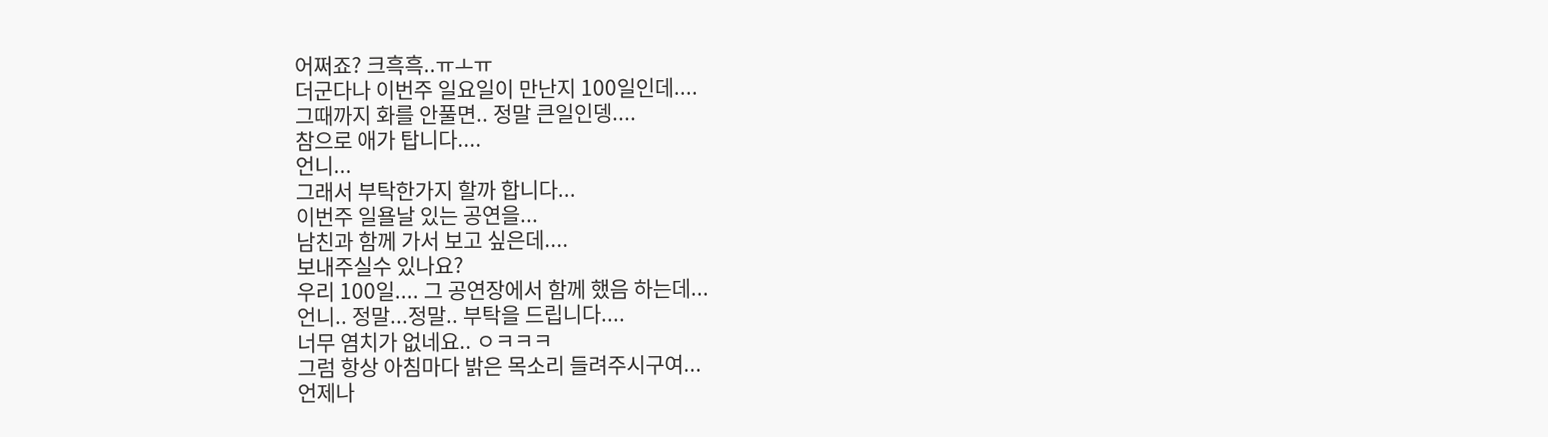어쩌죠? 크흑흑..ㅠㅗㅠ
더군다나 이번주 일요일이 만난지 100일인데....
그때까지 화를 안풀면.. 정말 큰일인뎅....
참으로 애가 탑니다....
언니...
그래서 부탁한가지 할까 합니다...
이번주 일욜날 있는 공연을...
남친과 함께 가서 보고 싶은데....
보내주실수 있나요?
우리 100일.... 그 공연장에서 함께 했음 하는데...
언니.. 정말...정말.. 부탁을 드립니다....
너무 염치가 없네요.. ㅇㅋㅋㅋ
그럼 항상 아침마다 밝은 목소리 들려주시구여...
언제나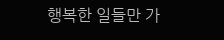행복한 일들만 가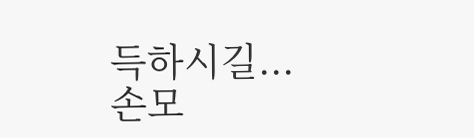득하시길...
손모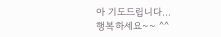아 기도드립니다...
행복하세요~~ ^^